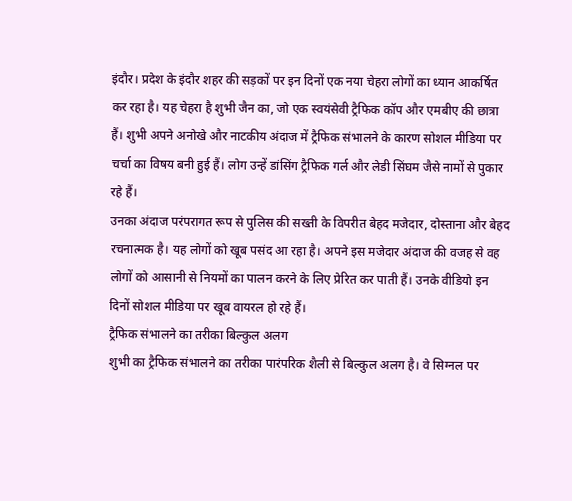इंदौर। प्रदेश के इंदौर शहर की सड़कों पर इन दिनों एक नया चेहरा लोगों का ध्यान आकर्षित कर रहा है। यह चेहरा है शुभी जैन का, जो एक स्वयंसेवी ट्रैफिक कॉप और एमबीए की छात्रा हैं। शुभी अपने अनोखे और नाटकीय अंदाज में ट्रैफिक संभालने के कारण सोशल मीडिया पर चर्चा का विषय बनी हुई हैं। लोग उन्हें डांसिंग ट्रैफिक गर्ल और लेडी सिंघम जैसे नामों से पुकार रहे हैं।
उनका अंदाज परंपरागत रूप से पुलिस की सख्ती के विपरीत बेहद मजेदार, दोस्ताना और बेहद रचनात्मक है। यह लोगों को खूब पसंद आ रहा है। अपने इस मजेदार अंदाज की वजह से वह लोगों को आसानी से नियमों का पालन करने के लिए प्रेरित कर पाती हैं। उनके वीडियो इन दिनों सोशल मीडिया पर खूब वायरल हो रहे हैं।
ट्रैफिक संभालने का तरीका बिल्कुल अलग
शुभी का ट्रैफिक संभालने का तरीका पारंपरिक शैली से बिल्कुल अलग है। वे सिग्नल पर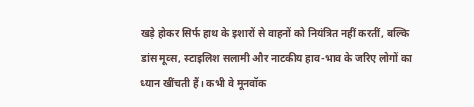खड़े होकर सिर्फ हाथ के इशारों से वाहनों को नियंत्रित नहीं करतीं, बल्कि डांस मूव्स, स्टाइलिश सलामी और नाटकीय हाव-भाव के जरिए लोगों का ध्यान खींचती हैं। कभी वे मूनवॉक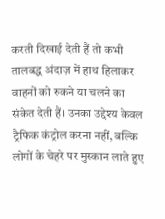करती दिखाई देती हैं तो कभी तालबद्ध अंदाज़ में हाथ हिलाकर वाहनों को रुकने या चलने का संकेत देती हैं। उनका उद्देश्य केवल ट्रैफिक कंट्रोल करना नहीं, बल्कि लोगों के चेहरे पर मुस्कान लाते हुए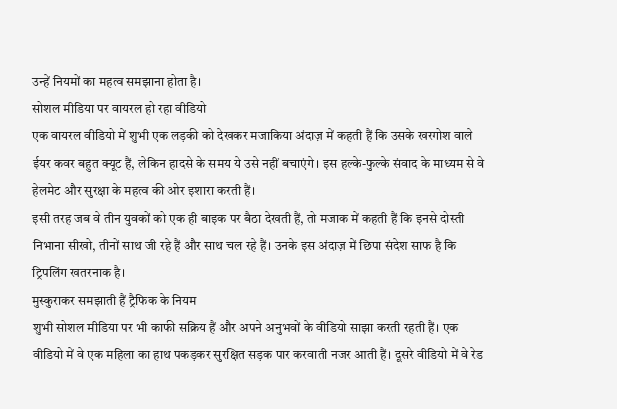उन्हें नियमों का महत्व समझाना होता है।
सोशल मीडिया पर वायरल हो रहा वीडियो
एक वायरल वीडियो में शुभी एक लड़की को देखकर मजाकिया अंदाज़ में कहती हैं कि उसके खरगोश वाले ईयर कवर बहुत क्यूट हैं, लेकिन हादसे के समय ये उसे नहीं बचाएंगे। इस हल्के-फुल्के संवाद के माध्यम से वे हेलमेट और सुरक्षा के महत्व की ओर इशारा करती हैं।
इसी तरह जब वे तीन युवकों को एक ही बाइक पर बैठा देखती हैं, तो मजाक में कहती हैं कि इनसे दोस्ती निभाना सीखो, तीनों साथ जी रहे हैं और साथ चल रहे हैं। उनके इस अंदाज़ में छिपा संदेश साफ है कि ट्रिपलिंग खतरनाक है।
मुस्कुराकर समझाती हैं ट्रैफिक के नियम
शुभी सोशल मीडिया पर भी काफी सक्रिय हैं और अपने अनुभवों के वीडियो साझा करती रहती हैं। एक वीडियो में वे एक महिला का हाथ पकड़कर सुरक्षित सड़क पार करवाती नजर आती हैं। दूसरे वीडियो में वे रेड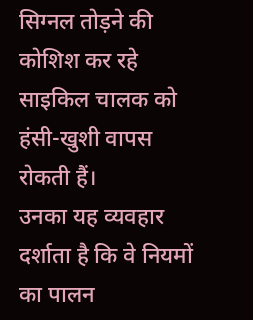सिग्नल तोड़ने की कोशिश कर रहे साइकिल चालक को हंसी-खुशी वापस रोकती हैं।
उनका यह व्यवहार दर्शाता है कि वे नियमों का पालन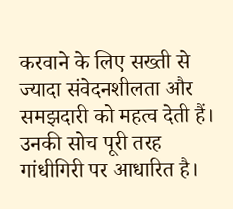करवाने के लिए सख्ती से ज्यादा संवेदनशीलता और समझदारी को महत्व देती हैं। उनकी सोच पूरी तरह गांधीगिरी पर आधारित है।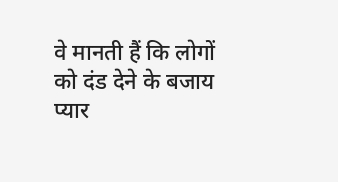वे मानती हैं कि लोगों को दंड देने के बजाय प्यार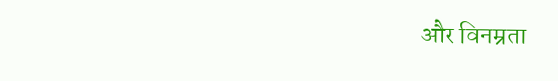और विनम्रता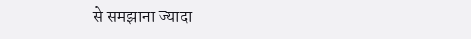से समझाना ज्यादा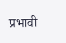प्रभावी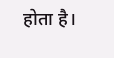होता है।